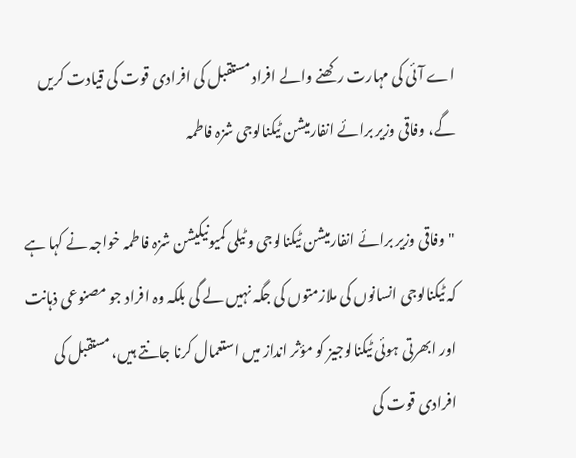اے آئی کی مہارت رکھنے والے افراد مستقبل کی افرادی قوت کی قیادت کریں گے، وفاقی وزیر برائے انفارمیشن ٹیکنالوجی شزہ فاطمہ

"وفاقی وزیر برائے انفارمیشن ٹیکنالوجی و ٹیلی کمیونیکیشن شزہ فاطمہ خواجہ نے کہا ہے کہ ٹیکنالوجی انسانوں کی ملازمتوں کی جگہ نہیں لے گی بلکہ وہ افراد جو مصنوعی ذہانت اور ابھرتی ہوئی ٹیکنالوجیز کو مؤثر انداز میں استعمال کرنا جانتے ہیں، مستقبل کی افرادی قوت کی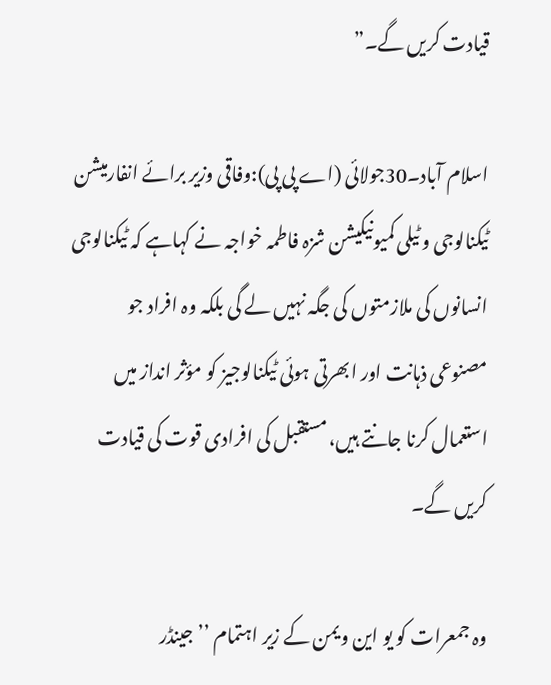قیادت کریں گے۔”

اسلام آباد۔30جولائی (اے پی پی):وفاقی وزیر برائے انفارمیشن ٹیکنالوجی و ٹیلی کمیونیکیشن شزہ فاطمہ خواجہ نے کہاہے کہ ٹیکنالوجی انسانوں کی ملازمتوں کی جگہ نہیں لے گی بلکہ وہ افراد جو مصنوعی ذہانت اور ابھرتی ہوئی ٹیکنالوجیز کو مؤثر انداز میں استعمال کرنا جانتے ہیں، مستقبل کی افرادی قوت کی قیادت کریں گے۔

وہ جمعرات کو یو این ویمن کے زیر اہتمام ’’جینڈر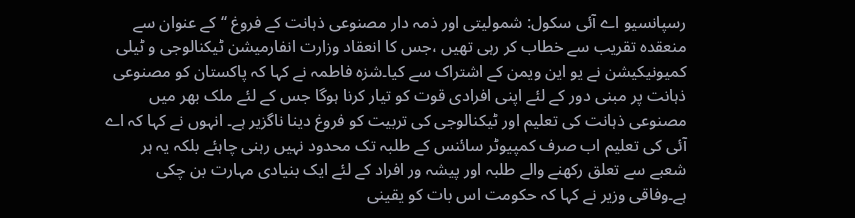رسپانسیو اے آئی سکول: شمولیتی اور ذمہ دار مصنوعی ذہانت کے فروغ ‘‘کے عنوان سے منعقدہ تقریب سے خطاب کر رہی تھیں ،جس کا انعقاد وزارت انفارمیشن ٹیکنالوجی و ٹیلی کمیونیکیشن نے یو این ویمن کے اشتراک سے کیا۔شزہ فاطمہ نے کہا کہ پاکستان کو مصنوعی ذہانت پر مبنی دور کے لئے اپنی افرادی قوت کو تیار کرنا ہوگا جس کے لئے ملک بھر میں مصنوعی ذہانت کی تعلیم اور ٹیکنالوجی کی تربیت کو فروغ دینا ناگزیر ہے۔ انہوں نے کہا کہ اے آئی کی تعلیم اب صرف کمپیوٹر سائنس کے طلبہ تک محدود نہیں رہنی چاہئے بلکہ یہ ہر شعبے سے تعلق رکھنے والے طلبہ اور پیشہ ور افراد کے لئے ایک بنیادی مہارت بن چکی ہے۔وفاقی وزیر نے کہا کہ حکومت اس بات کو یقینی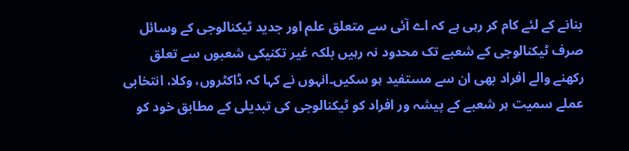بنانے کے لئے کام کر رہی ہے کہ اے آئی سے متعلق علم اور جدید ٹیکنالوجی کے وسائل صرف ٹیکنالوجی کے شعبے تک محدود نہ رہیں بلکہ غیر تکنیکی شعبوں سے تعلق رکھنے والے افراد بھی ان سے مستفید ہو سکیں۔انہوں نے کہا کہ ڈاکٹروں، وکلا، انتخابی عملے سمیت ہر شعبے کے پیشہ ور افراد کو ٹیکنالوجی کی تبدیلی کے مطابق خود کو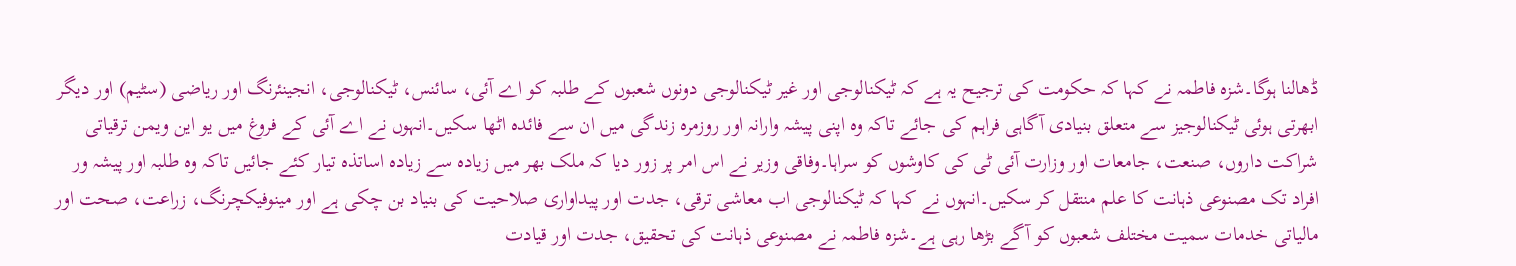ڈھالنا ہوگا۔شزہ فاطمہ نے کہا کہ حکومت کی ترجیح یہ ہے کہ ٹیکنالوجی اور غیر ٹیکنالوجی دونوں شعبوں کے طلبہ کو اے آئی، سائنس، ٹیکنالوجی، انجینئرنگ اور ریاضی (سٹیم) اور دیگر ابھرتی ہوئی ٹیکنالوجیز سے متعلق بنیادی آگاہی فراہم کی جائے تاکہ وہ اپنی پیشہ وارانہ اور روزمرہ زندگی میں ان سے فائدہ اٹھا سکیں۔انہوں نے اے آئی کے فروغ میں یو این ویمن ترقیاتی شراکت داروں، صنعت، جامعات اور وزارت آئی ٹی کی کاوشوں کو سراہا۔وفاقی وزیر نے اس امر پر زور دیا کہ ملک بھر میں زیادہ سے زیادہ اساتذہ تیار کئے جائیں تاکہ وہ طلبہ اور پیشہ ور افراد تک مصنوعی ذہانت کا علم منتقل کر سکیں۔انہوں نے کہا کہ ٹیکنالوجی اب معاشی ترقی، جدت اور پیداواری صلاحیت کی بنیاد بن چکی ہے اور مینوفیکچرنگ، زراعت، صحت اور مالیاتی خدمات سمیت مختلف شعبوں کو آگے بڑھا رہی ہے۔شزہ فاطمہ نے مصنوعی ذہانت کی تحقیق، جدت اور قیادت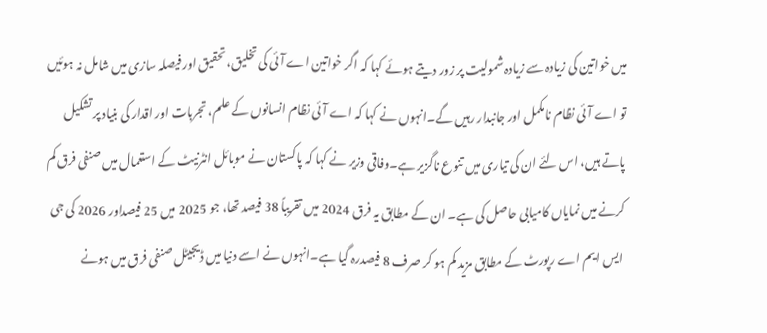میں خواتین کی زیادہ سے زیادہ شمولیت پر زور دیتے ہوئے کہا کہ اگر خواتین اے آئی کی تخلیق، تحقیق اور فیصلہ سازی میں شامل نہ ہوئیں تو اے آئی نظام نامکمل اور جانبدار رہیں گے۔انہوں نے کہا کہ اے آئی نظام انسانوں کے علم، تجربات اور اقدار کی بنیاد پر تشکیل پاتے ہیں، اس لئے ان کی تیاری میں تنوع ناگزیر ہے۔وفاقی وزیر نے کہا کہ پاکستان نے موبائل انٹرنیٹ کے استعمال میں صنفی فرق کم کرنے میں نمایاں کامیابی حاصل کی ہے۔ ان کے مطابق یہ فرق 2024 میں تقریباً 38 فیصد تھا، جو 2025 میں 25 فیصداور 2026 کی جی ایس ایم اے رپورٹ کے مطابق مزید کم ہو کر صرف 8 فیصدرہ گیا ہے۔انہوں نے اسے دنیا میں ڈیجیٹل صنفی فرق میں ہونے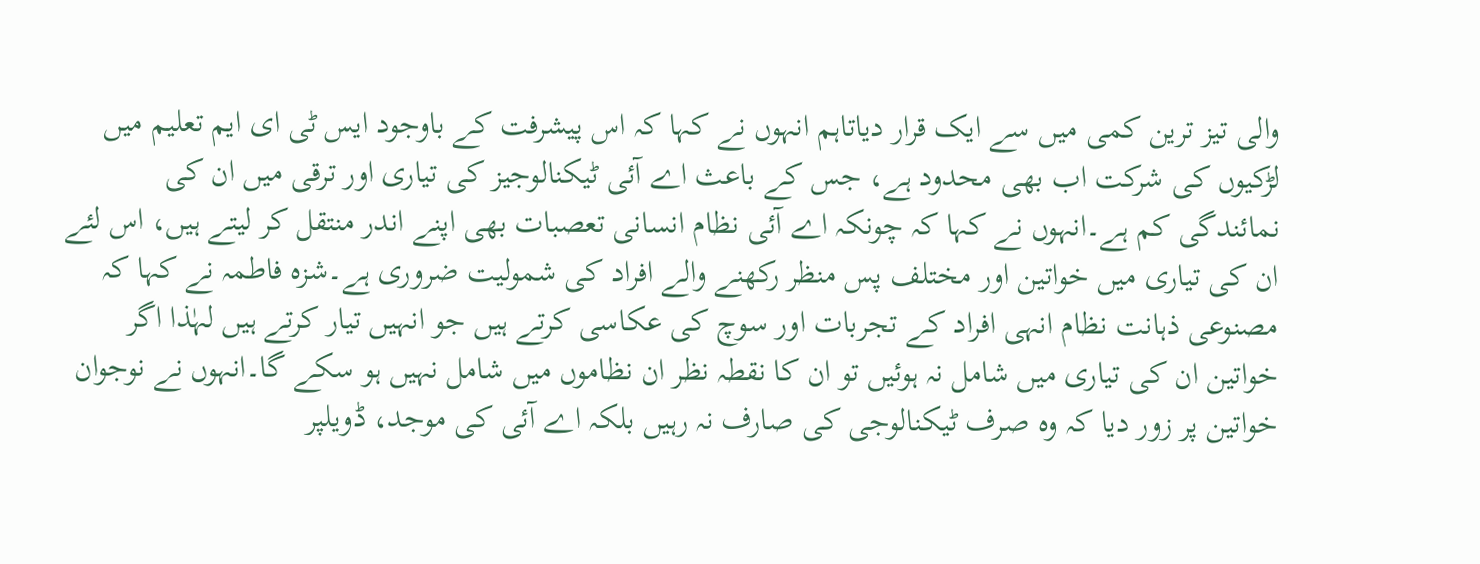والی تیز ترین کمی میں سے ایک قرار دیاتاہم انہوں نے کہا کہ اس پیشرفت کے باوجود ایس ٹی ای ایم تعلیم میں لڑکیوں کی شرکت اب بھی محدود ہے، جس کے باعث اے آئی ٹیکنالوجیز کی تیاری اور ترقی میں ان کی نمائندگی کم ہے۔انہوں نے کہا کہ چونکہ اے آئی نظام انسانی تعصبات بھی اپنے اندر منتقل کر لیتے ہیں، اس لئے ان کی تیاری میں خواتین اور مختلف پس منظر رکھنے والے افراد کی شمولیت ضروری ہے۔شزہ فاطمہ نے کہا کہ مصنوعی ذہانت نظام انہی افراد کے تجربات اور سوچ کی عکاسی کرتے ہیں جو انہیں تیار کرتے ہیں لہٰذا اگر خواتین ان کی تیاری میں شامل نہ ہوئیں تو ان کا نقطہ نظر ان نظاموں میں شامل نہیں ہو سکے گا۔انہوں نے نوجوان خواتین پر زور دیا کہ وہ صرف ٹیکنالوجی کی صارف نہ رہیں بلکہ اے آئی کی موجد، ڈویلپر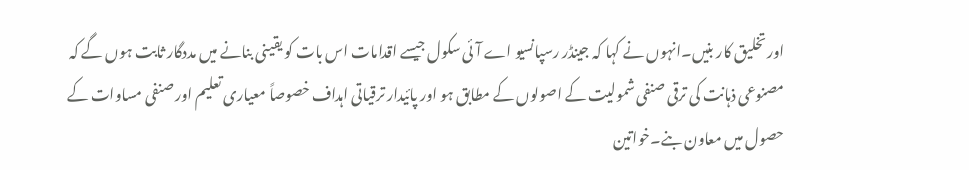اور تخلیق کار بنیں۔انہوں نے کہا کہ جینڈر رسپانسیو اے آئی سکول جیسے اقدامات اس بات کو یقینی بنانے میں مددگار ثابت ہوں گے کہ مصنوعی ذہانت کی ترقی صنفی شمولیت کے اصولوں کے مطابق ہو اور پائیدار ترقیاتی اہداف خصوصاً معیاری تعلیم اور صنفی مساوات کے حصول میں معاون بنے۔خواتین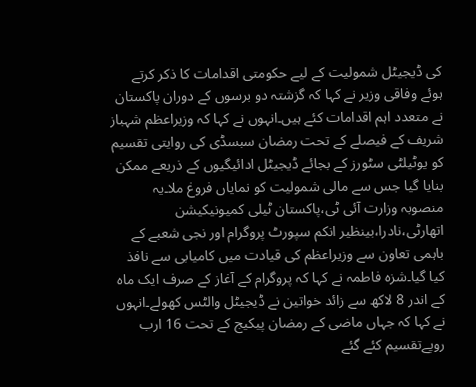کی ڈیجیٹل شمولیت کے لیے حکومتی اقدامات کا ذکر کرتے ہوئے وفاقی وزیر نے کہا کہ گزشتہ دو برسوں کے دوران پاکستان نے متعدد اہم اقدامات کئے ہیں۔انہوں نے کہا کہ وزیراعظم شہباز شریف کے فیصلے کے تحت رمضان سبسڈی کی روایتی تقسیم کو یوٹیلٹی سٹورز کے بجائے ڈیجیٹل ادائیگیوں کے ذریعے ممکن بنایا گیا جس سے مالی شمولیت کو نمایاں فروغ ملا۔یہ منصوبہ وزارت آئی ٹی،پاکستان ٹیلی کمیونیکیشن اتھارٹی،نادرا،بینظیر انکم سپورٹ پروگرام اور نجی شعبے کے باہمی تعاون سے وزیراعظم کی قیادت میں کامیابی سے نافذ کیا گیا۔شزہ فاطمہ نے کہا کہ پروگرام کے آغاز کے صرف ایک ماہ کے اندر 8 لاکھ سے زائد خواتین نے ڈیجیٹل والٹس کھولے۔انہوں نے کہا کہ جہاں ماضی کے رمضان پیکیج کے تحت 16 ارب روپےتقسیم کئے گئے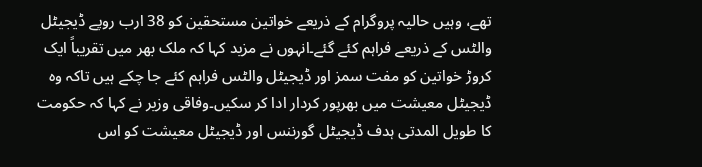تھے، وہیں حالیہ پروگرام کے ذریعے خواتین مستحقین کو 38 ارب روپے ڈیجیٹل والٹس کے ذریعے فراہم کئے گئے۔انہوں نے مزید کہا کہ ملک بھر میں تقریباً ایک کروڑ خواتین کو مفت سمز اور ڈیجیٹل والٹس فراہم کئے جا چکے ہیں تاکہ وہ ڈیجیٹل معیشت میں بھرپور کردار ادا کر سکیں۔وفاقی وزیر نے کہا کہ حکومت کا طویل المدتی ہدف ڈیجیٹل گورننس اور ڈیجیٹل معیشت کو اس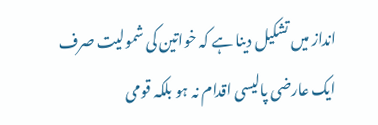انداز میں تشکیل دینا ہے کہ خواتین کی شمولیت صرف ایک عارضی پالیسی اقدام نہ ہو بلکہ قومی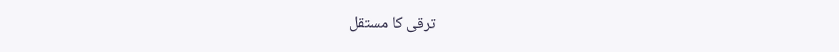ترقی کا مستقل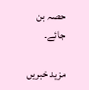حصہ بن جائے۔

مزید خبریں